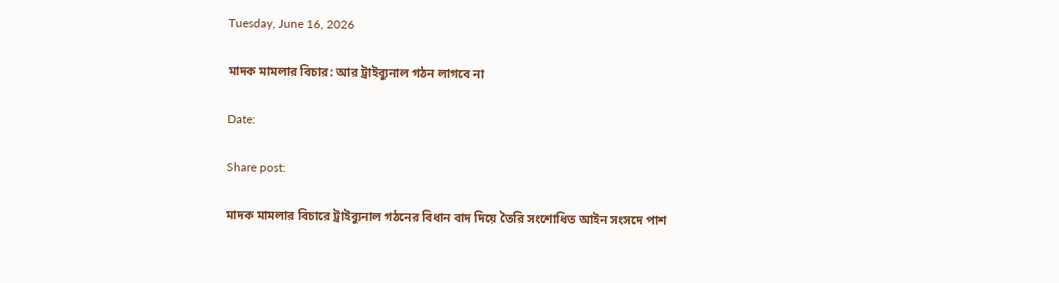Tuesday, June 16, 2026

মাদক মামলার বিচার: আর ট্রাইব্যুনাল গঠন লাগবে না

Date:

Share post:

মাদক মামলার বিচারে ট্রাইব্যুনাল গঠনের বিধান বাদ দিয়ে তৈরি সংশোধিত আইন সংসদে পাশ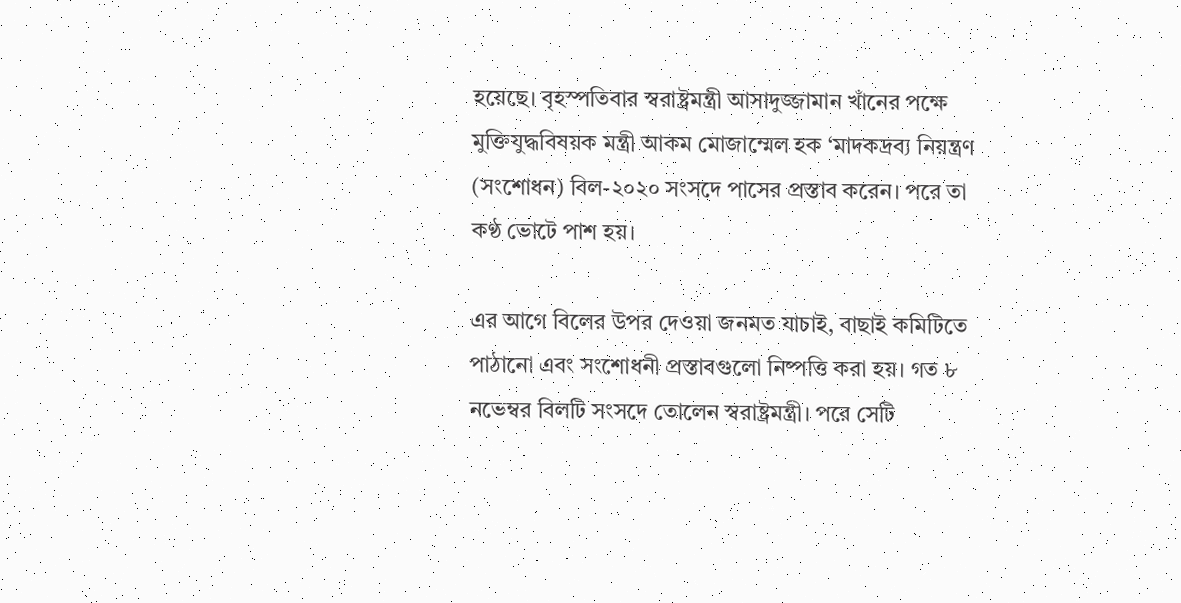হয়েছে। বৃহস্পতিবার স্বরাষ্ট্রমন্ত্রী আসাদুজ্জামান খাঁনের পক্ষে মুক্তিযুদ্ধবিষয়ক মন্ত্রী আকম মোজাম্মেল হক ‘মাদকদ্রব্য নিয়ন্ত্রণ (সংশোধন) বিল-২০২০ সংসদে পাসের প্রস্তাব করেন। পরে তা কণ্ঠ ভোটে পাশ হয়।

এর আগে বিলের উপর দেওয়া জনমত যাচাই, বাছাই কমিটিতে পাঠানো এবং সংশোধনী প্রস্তাবগুলো নিষ্পত্তি করা হয়। গত ৮ নভেম্বর বিলটি সংসদে তোলেন স্বরাষ্ট্রমন্ত্রী। পরে সেটি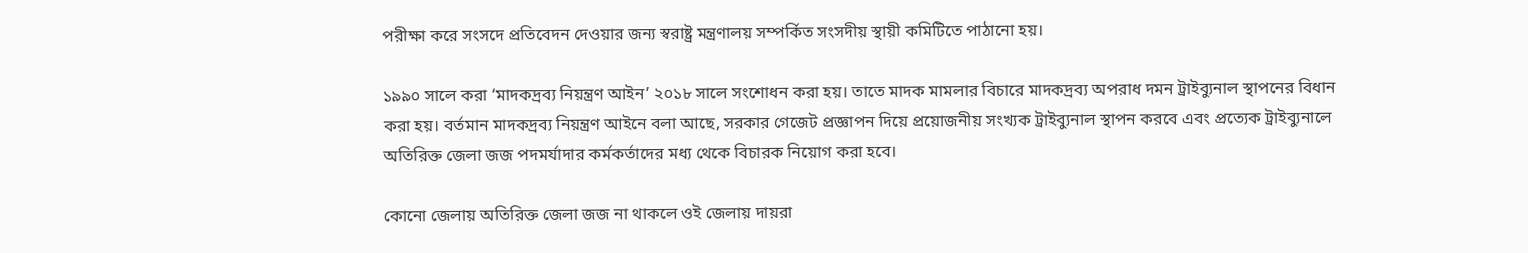পরীক্ষা করে সংসদে প্রতিবেদন দেওয়ার জন্য স্বরাষ্ট্র মন্ত্রণালয় সম্পর্কিত সংসদীয় স্থায়ী কমিটিতে পাঠানো হয়।

১৯৯০ সালে করা ‘মাদকদ্রব্য নিয়ন্ত্রণ আইন’ ২০১৮ সালে সংশোধন করা হয়। তাতে মাদক মামলার বিচারে মাদকদ্রব্য অপরাধ দমন ট্রাইব্যুনাল স্থাপনের বিধান করা হয়। বর্তমান মাদকদ্রব্য নিয়ন্ত্রণ আইনে বলা আছে, সরকার গেজেট প্রজ্ঞাপন দিয়ে প্রয়োজনীয় সংখ্যক ট্রাইব্যুনাল স্থাপন করবে এবং প্রত্যেক ট্রাইব্যুনালে অতিরিক্ত জেলা জজ পদমর্যাদার কর্মকর্তাদের মধ্য থেকে বিচারক নিয়োগ করা হবে।

কোনো জেলায় অতিরিক্ত জেলা জজ না থাকলে ওই জেলায় দায়রা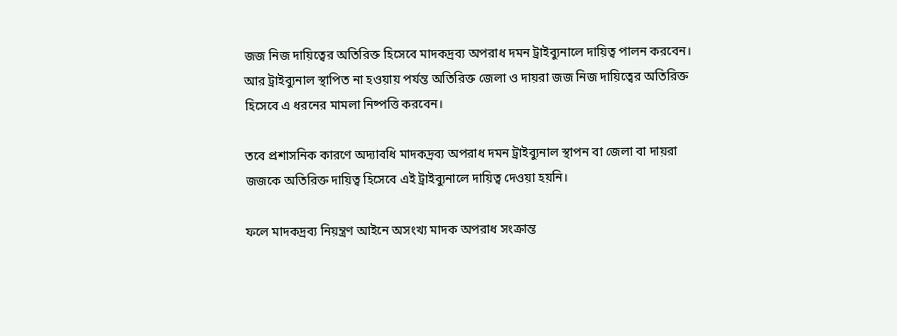জজ নিজ দায়িত্বের অতিরিক্ত হিসেবে মাদকদ্রব্য অপরাধ দমন ট্রাইব্যুনালে দায়িত্ব পালন করবেন। আর ট্রাইব্যুনাল স্থাপিত না হওয়ায় পর্যন্ত অতিরিক্ত জেলা ও দায়রা জজ নিজ দায়িত্বের অতিরিক্ত হিসেবে এ ধরনের মামলা নিষ্পত্তি করবেন।

তবে প্রশাসনিক কারণে অদ্যাবধি মাদকদ্রব্য অপরাধ দমন ট্রাইব্যুনাল স্থাপন বা জেলা বা দায়রা জজকে অতিরিক্ত দায়িত্ব হিসেবে এই ট্রাইব্যুনালে দায়িত্ব দেওয়া হয়নি।

ফলে মাদকদ্রব্য নিয়ন্ত্রণ আইনে অসংখ্য মাদক অপরাধ সংক্রান্ত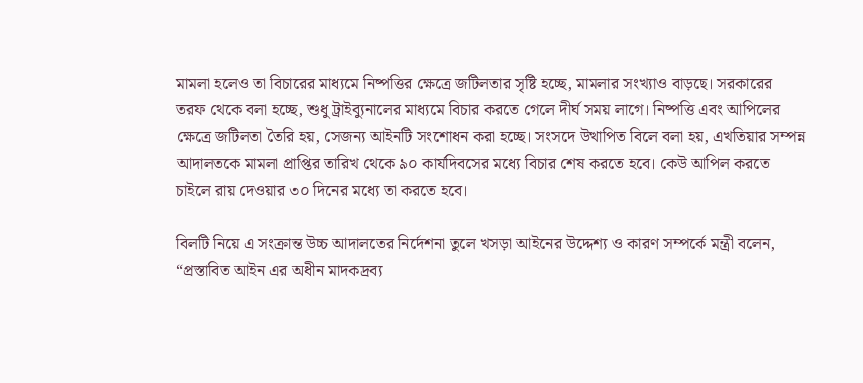মামলা হলেও তা বিচারের মাধ্যমে নিষ্পত্তির ক্ষেত্রে জটিলতার সৃষ্টি হচ্ছে, মামলার সংখ্যাও বাড়ছে। সরকারের তরফ থেকে বলা হচ্ছে, শুধু ট্রাইব্যুনালের মাধ্যমে বিচার করতে গেলে দীর্ঘ সময় লাগে। নিষ্পত্তি এবং আপিলের ক্ষেত্রে জটিলতা তৈরি হয়, সেজন্য আইনটি সংশোধন করা হচ্ছে। সংসদে উত্থাপিত বিলে বলা হয়, এখতিয়ার সম্পন্ন আদালতকে মামলা প্রাপ্তির তারিখ থেকে ৯০ কার্যদিবসের মধ্যে বিচার শেষ করতে হবে। কেউ আপিল করতে চাইলে রায় দেওয়ার ৩০ দিনের মধ্যে তা করতে হবে।

বিলটি নিয়ে এ সংক্রান্ত উচ্চ আদালতের নির্দেশনা তুলে খসড়া আইনের উদ্দেশ্য ও কারণ সম্পর্কে মন্ত্রী বলেন, “প্রস্তাবিত আইন এর অধীন মাদকদ্রব্য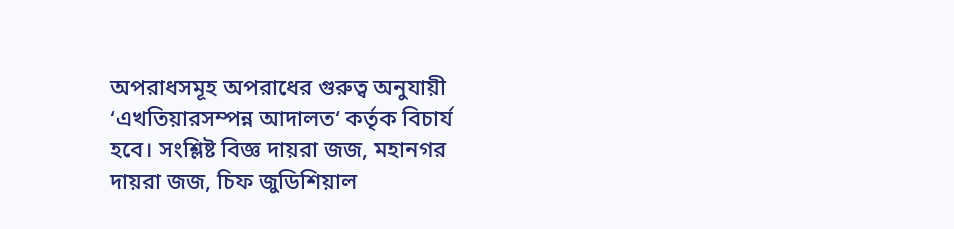অপরাধসমূহ অপরাধের গুরুত্ব অনুযায়ী ‘এখতিয়ারসম্পন্ন আদালত‘ কর্তৃক বিচার্য হবে। সংশ্লিষ্ট বিজ্ঞ দায়রা জজ, মহানগর দায়রা জজ, চিফ জুডিশিয়াল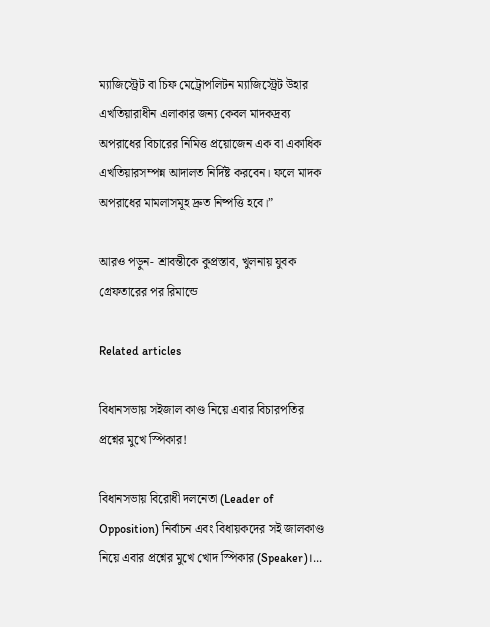ম্যাজিস্ট্রেট বা চিফ মেট্রোপলিটন ম্যাজিস্ট্রেট উহার এখতিয়ারাধীন এলাকার জন্য কেবল মাদকদ্রব্য অপরাধের বিচারের নিমিত্ত প্রয়োজেন এক বা একাধিক এখতিয়ারসম্পন্ন আদালত নির্দিষ্ট করবেন। ফলে মাদক অপরাধের মামলাসমূহ দ্রুত নিষ্পত্তি হবে।”

আরও পড়ুন- শ্রাবন্তীকে কুপ্রস্তাব, খুলনায় যুবক গ্রেফতারের পর রিমান্ডে

Related articles

বিধানসভায় সইজাল কাণ্ড নিয়ে এবার বিচারপতির প্রশ্নের মুখে স্পিকার!

বিধানসভায় বিরোধী দলনেতা (Leader of Opposition) নির্বাচন এবং বিধায়কদের সই জালকাণ্ড নিয়ে এবার প্রশ্নের মুখে খোদ স্পিকার (Speaker)।...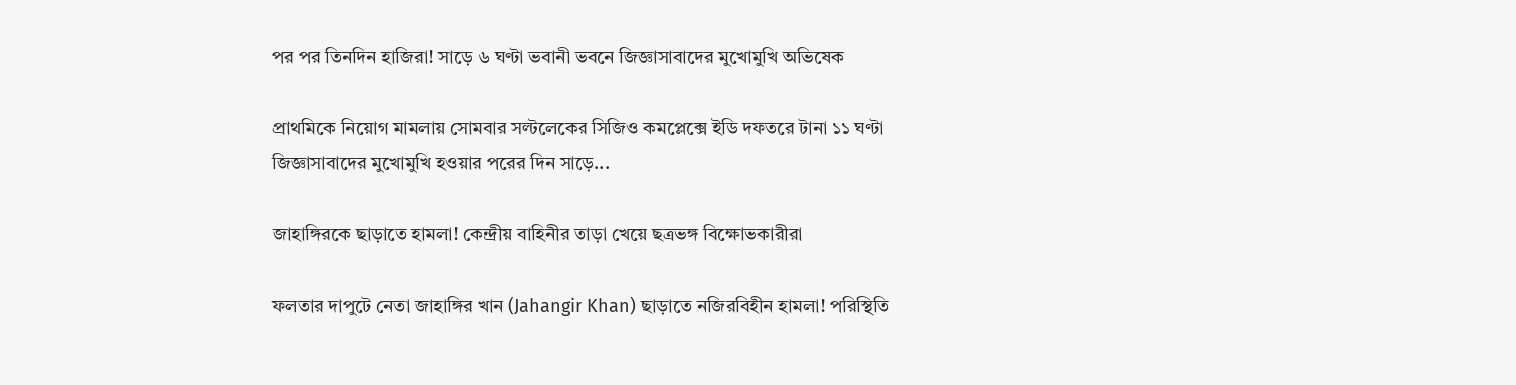পর পর তিনদিন হাজিরা! সাড়ে ৬ ঘণ্টা ভবানী ভবনে জিজ্ঞাসাবাদের মুখোমুখি অভিষেক

প্রাথমিকে নিয়োগ মামলায় সোমবার সল্টলেকের সিজিও কমপ্লেক্সে ইডি দফতরে টানা ১১ ঘণ্টা জিজ্ঞাসাবাদের মুখোমুখি হওয়ার পরের দিন সাড়ে...

জাহাঙ্গিরকে ছাড়াতে হামলা! কেন্দ্রীয় বাহিনীর তাড়া খেয়ে ছত্রভঙ্গ বিক্ষোভকারীরা

ফলতার দাপুটে নেতা জাহাঙ্গির খান (Jahangir Khan) ছাড়াতে নজিরবিহীন হামলা! পরিস্থিতি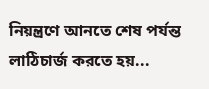নিয়ন্ত্রণে আনতে শেষ পর্যন্ত লাঠিচার্জ করতে হয়...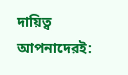দায়িত্ব আপনাদেরই: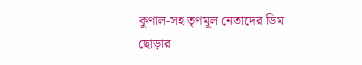কুণাল-সহ তৃণমূল নেতাদের ডিম ছোড়ার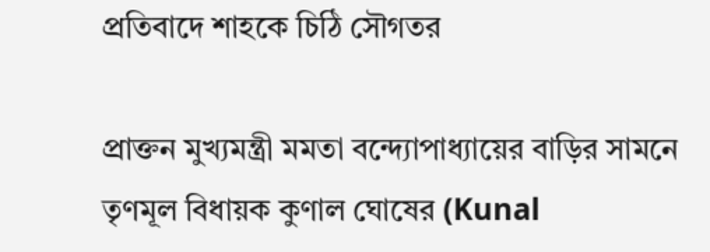প্রতিবাদে শাহকে চিঠি সৌগতর

প্রাক্তন মুখ্যমন্ত্রী মমতা বন্দ্যোপাধ্যায়ের বাড়ির সামনে তৃণমূল বিধায়ক কুণাল ঘোষের (Kunal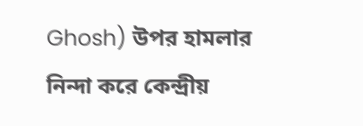Ghosh) উপর হামলার নিন্দা করে কেন্দ্রীয়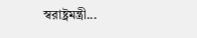স্বরাষ্ট্রমন্ত্রী...